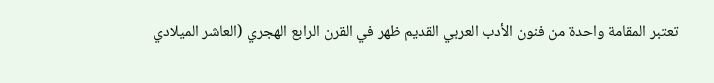تعتبر المقامة واحدة من فنون الأدب العربي القديم ظهر في القرن الرابع الهجري (العاشر الميلادي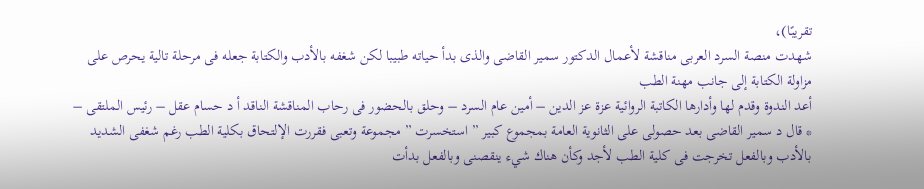تقريبًا)،
شهدت منصة السرد العربى مناقشة لأعمال الدكتور سمير القاضى والذى بدأ حياته طبيبا لكن شغفه بالأدب والكتابة جعله فى مرحلة تالية يحرص على مزاولة الكتابة إلى جانب مهنة الطب
أعد الندوة وقدم لها وأدارها الكاتبة الروائية عزة عز الدين – أمين عام السرد – وحلق بالحضور فى رحاب المناقشة الناقد أ د حسام عقل – رئيس الملتقى –
* قال د سمير القاضى بعد حصولى على الثانوية العامة بمجموع كبير ” استخسرت ” مجموعة وتعبى فقررت الإلتحاق بكلية الطب رغم شغفى الشديد بالأدب وبالفعل تخرجت فى كلية الطب لأجد وكأن هناك شيء ينقصنى وبالفعل بدأت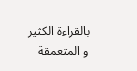بالقراءة الكثير و المتعمقة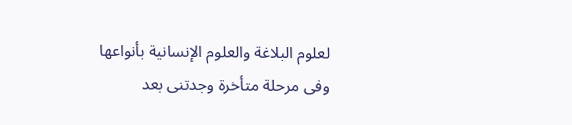لعلوم البلاغة والعلوم الإنسانية بأنواعها
وفى مرحلة متأخرة وجدتنى بعد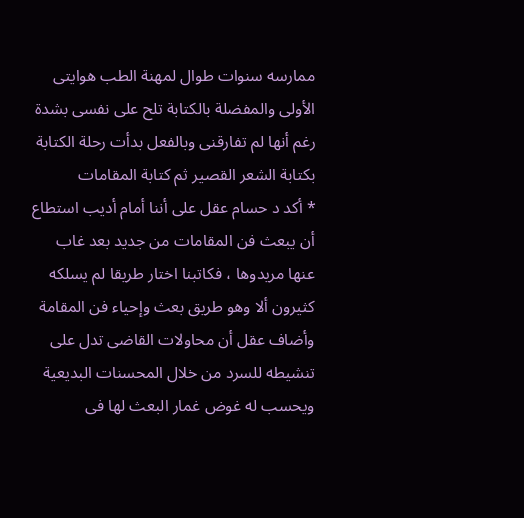ممارسه سنوات طوال لمهنة الطب هوايتى الأولى والمفضلة بالكتابة تلح على نفسى بشدة رغم أنها لم تفارقنى وبالفعل بدأت رحلة الكتابة بكتابة الشعر القصير ثم كتابة المقامات
* أكد د حسام عقل على أننا أمام أديب استطاع أن يبعث فن المقامات من جديد بعد غاب عنها مريدوها ، فكاتبنا اختار طريقا لم يسلكه كثيرون ألا وهو طريق بعث وإحياء فن المقامة
وأضاف عقل أن محاولات القاضى تدل على تنشيطه للسرد من خلال المحسنات البديعية ويحسب له غوض غمار البعث لها فى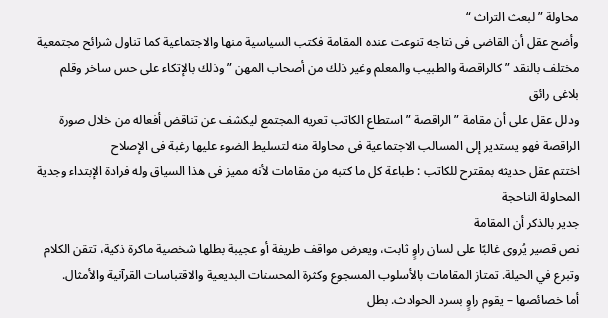محاولة ” لبعث التراث “
وأضح عقل أن القاضى فى نتاجه تنوعت عنده المقامة فكتب السياسية منها والاجتماعية كما تناول شرائح مجتمعية مختلف بالنقد ” كالراقصة والطبيب والمعلم وغير ذلك من أصحاب المهن ” وذلك بالإتكاء على حس ساخر وقلم بلاغى رائق
ودلل عقل على أن مقامة ” الراقصة ” استطاع الكاتب تعريه المجتمع ليكشف عن تناقض أفعاله من خلال صورة الراقصة فهو يستدير إلى المسالب الاجتماعية فى محاولة منه لتسليط الضوء عليها رغبة فى الإصلاح
اختتم عقل حديثه بمقترح للكاتب : طباعة كل ما كتبه من مقامات لأنه مميز فى هذا السياق وله فرادة الإبتداء وجدية المحاولة الناحجة
جدير بالذكر أن المقامة
نص قصير يُروى غالبًا على لسان راوٍ ثابت، ويعرض مواقف طريفة أو عجيبة بطلها شخصية ماكرة ذكية، تتقن الكلام وتبرع في الحيلة. تمتاز المقامات بالأسلوب المسجوع وكثرة المحسنات البديعية والاقتباسات القرآنية والأمثال.
أما خصائصها – يقوم راوٍ بسرد الحوادث. بطل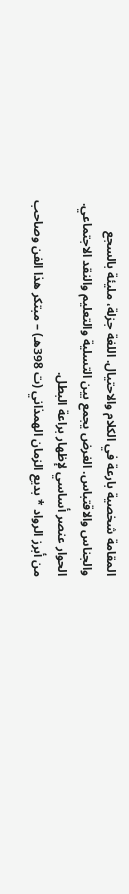المقامة شخصية بارعة في الكلام والاحتيال. اللغة جزلة، مليئة بالسجع والجناس والاقتباس. الغرض يجمع بين التسلية والتعليم والنقد الاجتماعي. الحوار عنصر أساسي لإظهار براعة البطل.
من أبرز الرواد * بديع الزمان الهمذاني (ت 398هـ) – مبتكر هذا الفن وصاحب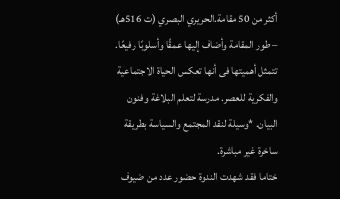أكثر من 50 مقامة.الحريري البصري (ت 516هـ) – طور المقامة وأضاف إليها عمقًا وأسلوبًا رفيعًا.
تتمثل أهميتها فى أنها تعكس الحياة الاجتماعية والفكرية للعصر. مدرسة لتعلم البلاغة وفنون البيان. *وسيلة لنقد المجتمع والسياسة بطريقة ساخرة غير مباشرة.
ختاما فقد شهدت الندوة حضور عدد من ضيوف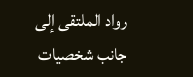رواد الملتقى إلى جانب شخصيات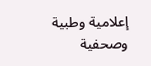إعلامية وطبية وصحفية